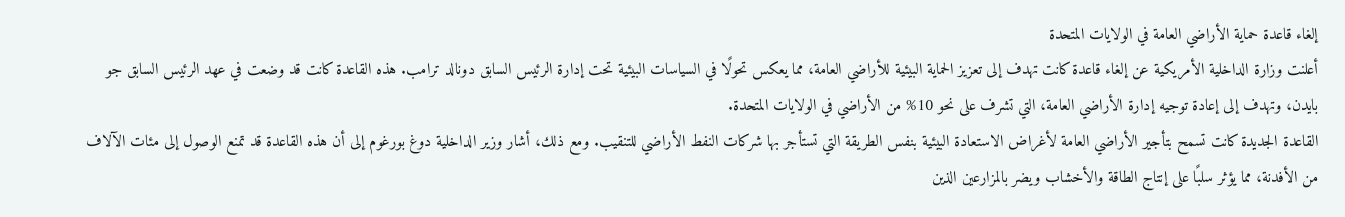إلغاء قاعدة حماية الأراضي العامة في الولايات المتحدة
أعلنت وزارة الداخلية الأمريكية عن إلغاء قاعدة كانت تهدف إلى تعزيز الحماية البيئية للأراضي العامة، مما يعكس تحولًا في السياسات البيئية تحت إدارة الرئيس السابق دونالد ترامب. هذه القاعدة كانت قد وضعت في عهد الرئيس السابق جو بايدن، وتهدف إلى إعادة توجيه إدارة الأراضي العامة، التي تشرف على نحو 10% من الأراضي في الولايات المتحدة.
القاعدة الجديدة كانت تسمح بتأجير الأراضي العامة لأغراض الاستعادة البيئية بنفس الطريقة التي تستأجر بها شركات النفط الأراضي للتنقيب. ومع ذلك، أشار وزير الداخلية دوغ بورغوم إلى أن هذه القاعدة قد تمنع الوصول إلى مئات الآلاف من الأفدنة، مما يؤثر سلبًا على إنتاج الطاقة والأخشاب ويضر بالمزارعين الذين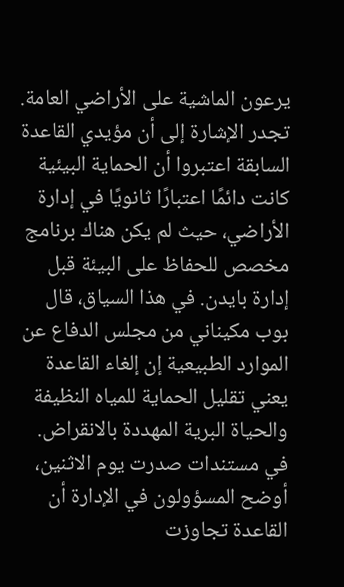يرعون الماشية على الأراضي العامة.
تجدر الإشارة إلى أن مؤيدي القاعدة السابقة اعتبروا أن الحماية البيئية كانت دائمًا اعتبارًا ثانويًا في إدارة الأراضي، حيث لم يكن هناك برنامج مخصص للحفاظ على البيئة قبل إدارة بايدن. في هذا السياق، قال بوب مكيناني من مجلس الدفاع عن الموارد الطبيعية إن إلغاء القاعدة يعني تقليل الحماية للمياه النظيفة والحياة البرية المهددة بالانقراض.
في مستندات صدرت يوم الاثنين، أوضح المسؤولون في الإدارة أن القاعدة تجاوزت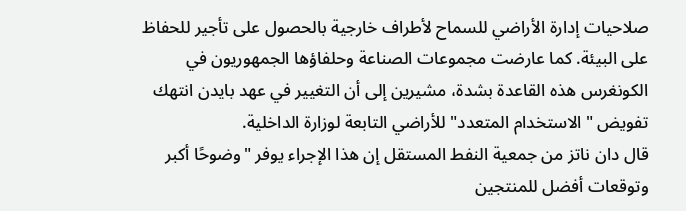صلاحيات إدارة الأراضي للسماح لأطراف خارجية بالحصول على تأجير للحفاظ على البيئة. كما عارضت مجموعات الصناعة وحلفاؤها الجمهوريون في الكونغرس هذه القاعدة بشدة، مشيرين إلى أن التغيير في عهد بايدن انتهك تفويض "الاستخدام المتعدد" للأراضي التابعة لوزارة الداخلية.
قال دان ناتز من جمعية النفط المستقل إن هذا الإجراء يوفر "وضوحًا أكبر وتوقعات أفضل للمنتجين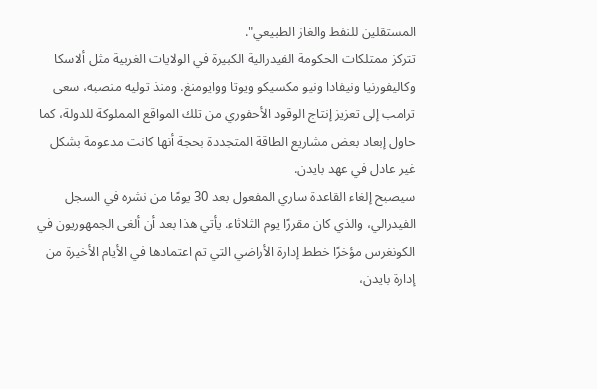المستقلين للنفط والغاز الطبيعي".
تتركز ممتلكات الحكومة الفيدرالية الكبيرة في الولايات الغربية مثل ألاسكا وكاليفورنيا ونيفادا ونيو مكسيكو ويوتا ووايومنغ. ومنذ توليه منصبه، سعى ترامب إلى تعزيز إنتاج الوقود الأحفوري من تلك المواقع المملوكة للدولة، كما حاول إبعاد بعض مشاريع الطاقة المتجددة بحجة أنها كانت مدعومة بشكل غير عادل في عهد بايدن.
سيصبح إلغاء القاعدة ساري المفعول بعد 30 يومًا من نشره في السجل الفيدرالي، والذي كان مقررًا يوم الثلاثاء. يأتي هذا بعد أن ألغى الجمهوريون في الكونغرس مؤخرًا خطط إدارة الأراضي التي تم اعتمادها في الأيام الأخيرة من إدارة بايدن،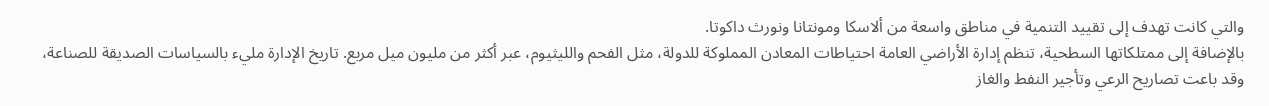والتي كانت تهدف إلى تقييد التنمية في مناطق واسعة من ألاسكا ومونتانا ونورث داكوتا.
بالإضافة إلى ممتلكاتها السطحية، تنظم إدارة الأراضي العامة احتياطات المعادن المملوكة للدولة، مثل الفحم والليثيوم، عبر أكثر من مليون ميل مربع. تاريخ الإدارة مليء بالسياسات الصديقة للصناعة، وقد باعت تصاريح الرعي وتأجير النفط والغاز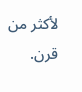لأكثر من قرن.